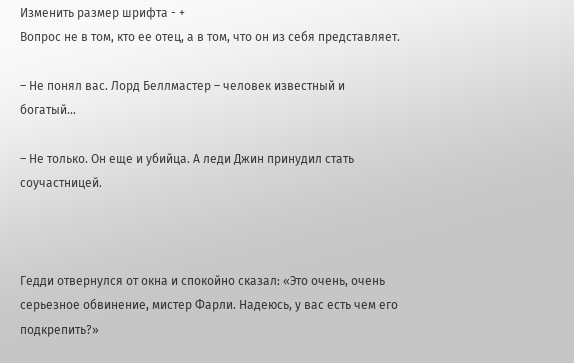Изменить размер шрифта - +
Вопрос не в том, кто ее отец, а в том, что он из себя представляет.

– Не понял вас. Лорд Беллмастер – человек известный и богатый…

– Не только. Он еще и убийца. А леди Джин принудил стать соучастницей.



Гедди отвернулся от окна и спокойно сказал: «Это очень, очень серьезное обвинение, мистер Фарли. Надеюсь, у вас есть чем его подкрепить?»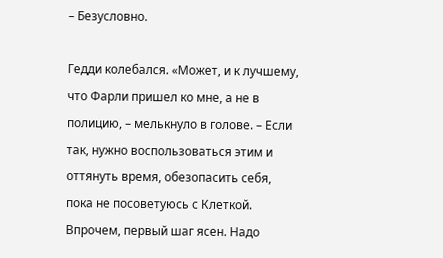– Безусловно.

Гедди колебался. «Может, и к лучшему, что Фарли пришел ко мне, а не в полицию, – мелькнуло в голове. – Если так, нужно воспользоваться этим и оттянуть время, обезопасить себя, пока не посоветуюсь с Клеткой. Впрочем, первый шаг ясен. Надо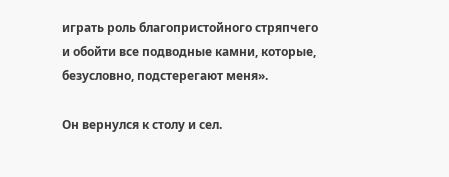играть роль благопристойного стряпчего и обойти все подводные камни, которые, безусловно, подстерегают меня».

Он вернулся к столу и сел.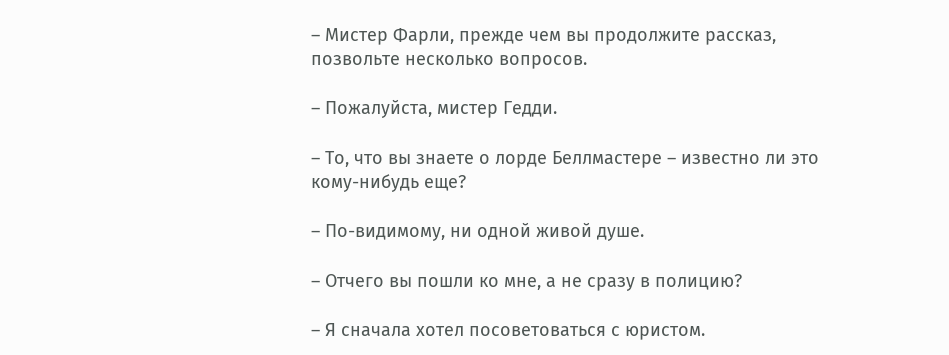– Мистер Фарли, прежде чем вы продолжите рассказ, позвольте несколько вопросов.

– Пожалуйста, мистер Гедди.

– То, что вы знаете о лорде Беллмастере – известно ли это кому-нибудь еще?

– По-видимому, ни одной живой душе.

– Отчего вы пошли ко мне, а не сразу в полицию?

– Я сначала хотел посоветоваться с юристом.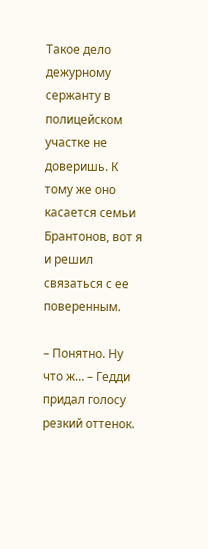Такое дело дежурному сержанту в полицейском участке не доверишь. К тому же оно касается семьи Брантонов, вот я и решил связаться с ее поверенным.

– Понятно. Ну что ж… – Гедди придал голосу резкий оттенок.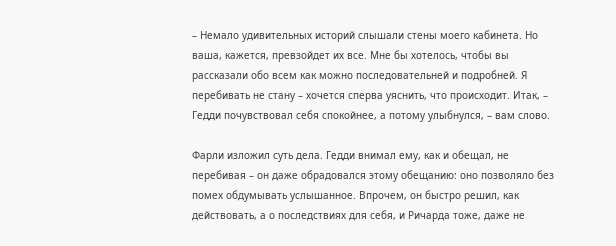– Немало удивительных историй слышали стены моего кабинета. Но ваша, кажется, превзойдет их все. Мне бы хотелось, чтобы вы рассказали обо всем как можно последовательней и подробней. Я перебивать не стану – хочется сперва уяснить, что происходит. Итак, – Гедди почувствовал себя спокойнее, а потому улыбнулся, – вам слово.

Фарли изложил суть дела. Гедди внимал ему, как и обещал, не перебивая – он даже обрадовался этому обещанию: оно позволяло без помех обдумывать услышанное. Впрочем, он быстро решил, как действовать, а о последствиях для себя, и Ричарда тоже, даже не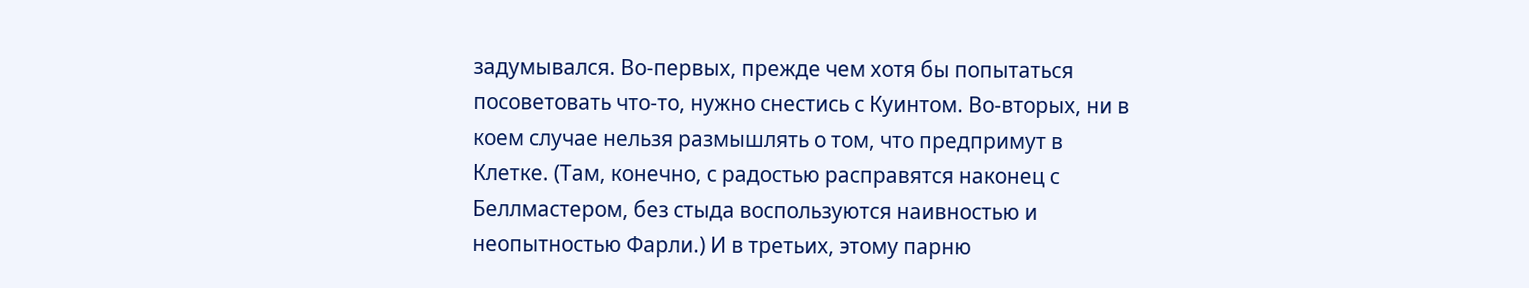задумывался. Во-первых, прежде чем хотя бы попытаться посоветовать что-то, нужно снестись с Куинтом. Во-вторых, ни в коем случае нельзя размышлять о том, что предпримут в Клетке. (Там, конечно, с радостью расправятся наконец с Беллмастером, без стыда воспользуются наивностью и неопытностью Фарли.) И в третьих, этому парню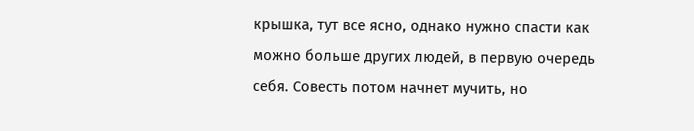крышка, тут все ясно, однако нужно спасти как можно больше других людей, в первую очередь себя. Совесть потом начнет мучить, но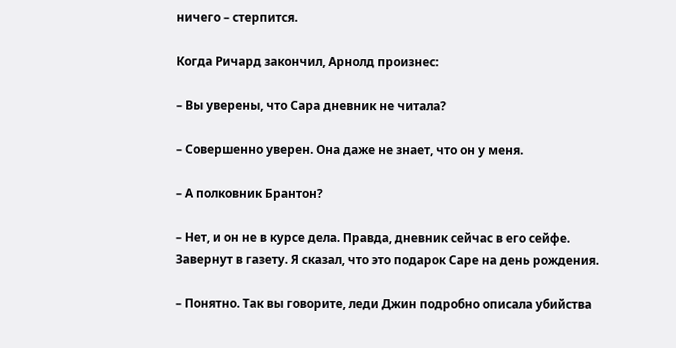ничего – стерпится.

Когда Ричард закончил, Арнолд произнес:

– Вы уверены, что Сара дневник не читала?

– Совершенно уверен. Она даже не знает, что он у меня.

– А полковник Брантон?

– Нет, и он не в курсе дела. Правда, дневник сейчас в его сейфе. Завернут в газету. Я сказал, что это подарок Саре на день рождения.

– Понятно. Так вы говорите, леди Джин подробно описала убийства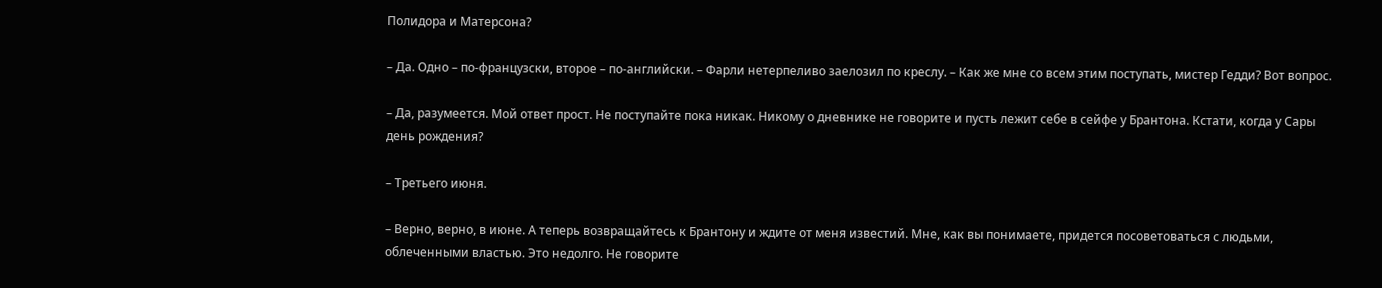Полидора и Матерсона?

– Да. Одно – по-французски, второе – по-английски. – Фарли нетерпеливо заелозил по креслу. – Как же мне со всем этим поступать, мистер Гедди? Вот вопрос.

– Да, разумеется. Мой ответ прост. Не поступайте пока никак. Никому о дневнике не говорите и пусть лежит себе в сейфе у Брантона. Кстати, когда у Сары день рождения?

– Третьего июня.

– Верно, верно, в июне. А теперь возвращайтесь к Брантону и ждите от меня известий. Мне, как вы понимаете, придется посоветоваться с людьми, облеченными властью. Это недолго. Не говорите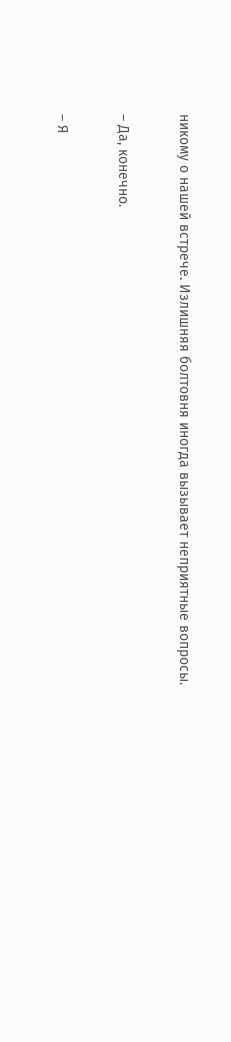никому о нашей встрече. Излишняя болтовня иногда вызывает неприятные вопросы.

– Да, конечно.

– Я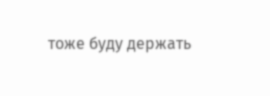тоже буду держать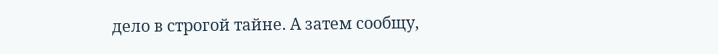дело в строгой тайне. А затем сообщу,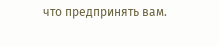что предпринять вам.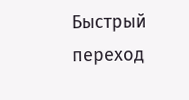Быстрый переход